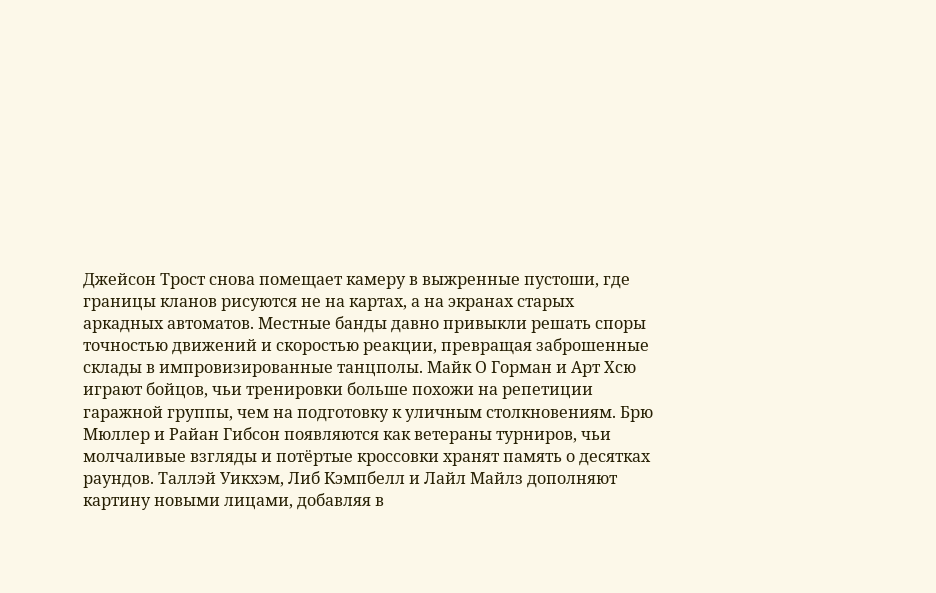Джейсон Трост снова помещает камеру в выжренные пустоши, где границы кланов рисуются не на картах, а на экранах старых аркадных автоматов. Местные банды давно привыкли решать споры точностью движений и скоростью реакции, превращая заброшенные склады в импровизированные танцполы. Майк О Горман и Арт Хсю играют бойцов, чьи тренировки больше похожи на репетиции гаражной группы, чем на подготовку к уличным столкновениям. Брю Мюллер и Райан Гибсон появляются как ветераны турниров, чьи молчаливые взгляды и потёртые кроссовки хранят память о десятках раундов. Таллэй Уикхэм, Либ Кэмпбелл и Лайл Майлз дополняют картину новыми лицами, добавляя в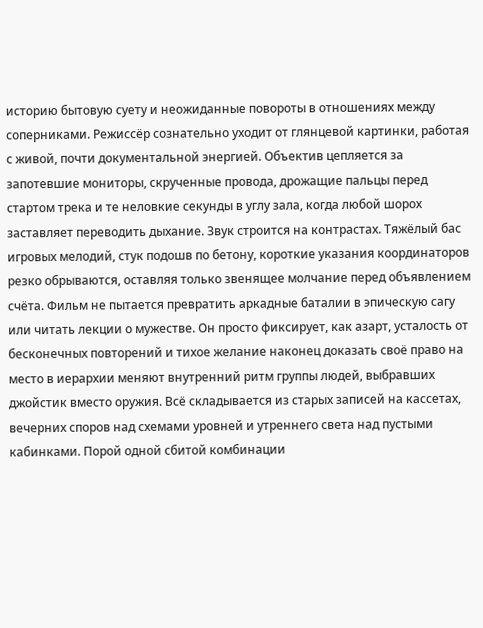историю бытовую суету и неожиданные повороты в отношениях между соперниками. Режиссёр сознательно уходит от глянцевой картинки, работая с живой, почти документальной энергией. Объектив цепляется за запотевшие мониторы, скрученные провода, дрожащие пальцы перед стартом трека и те неловкие секунды в углу зала, когда любой шорох заставляет переводить дыхание. Звук строится на контрастах. Тяжёлый бас игровых мелодий, стук подошв по бетону, короткие указания координаторов резко обрываются, оставляя только звенящее молчание перед объявлением счёта. Фильм не пытается превратить аркадные баталии в эпическую сагу или читать лекции о мужестве. Он просто фиксирует, как азарт, усталость от бесконечных повторений и тихое желание наконец доказать своё право на место в иерархии меняют внутренний ритм группы людей, выбравших джойстик вместо оружия. Всё складывается из старых записей на кассетах, вечерних споров над схемами уровней и утреннего света над пустыми кабинками. Порой одной сбитой комбинации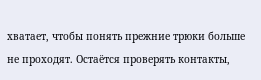хватает, чтобы понять прежние трюки больше не проходят. Остаётся проверять контакты,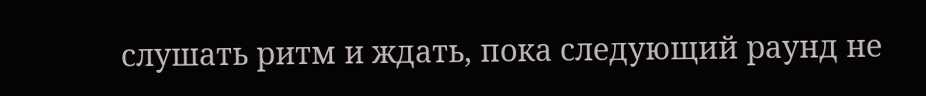слушать ритм и ждать, пока следующий раунд не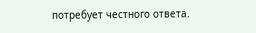потребует честного ответа.